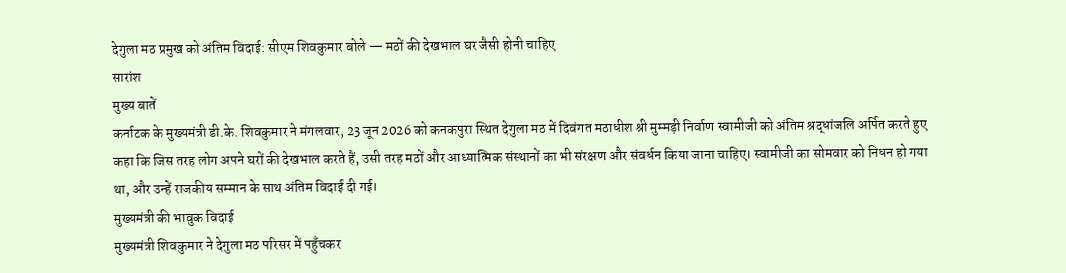देगुला मठ प्रमुख को अंतिम विदाई: सीएम शिवकुमार बोले — मठों की देखभाल घर जैसी होनी चाहिए
सारांश
मुख्य बातें
कर्नाटक के मुख्यमंत्री डी.के. शिवकुमार ने मंगलवार, 23 जून 2026 को कनकपुरा स्थित देगुला मठ में दिवंगत मठाधीश श्री मुम्मड़ी निर्वाण स्वामीजी को अंतिम श्रद्धांजलि अर्पित करते हुए कहा कि जिस तरह लोग अपने घरों की देखभाल करते हैं, उसी तरह मठों और आध्यात्मिक संस्थानों का भी संरक्षण और संवर्धन किया जाना चाहिए। स्वामीजी का सोमवार को निधन हो गया था, और उन्हें राजकीय सम्मान के साथ अंतिम विदाई दी गई।
मुख्यमंत्री की भावुक विदाई
मुख्यमंत्री शिवकुमार ने देगुला मठ परिसर में पहुँचकर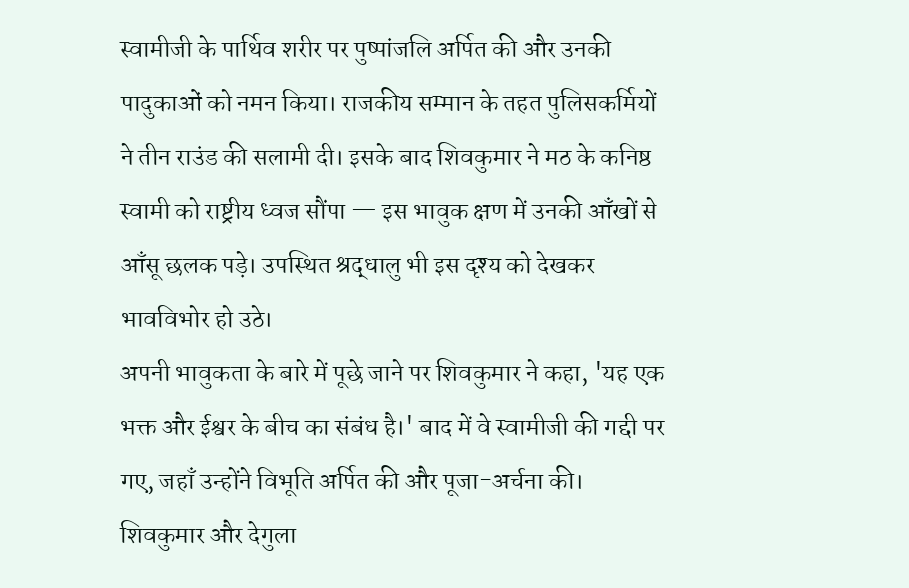स्वामीजी के पार्थिव शरीर पर पुष्पांजलि अर्पित की और उनकी पादुकाओं को नमन किया। राजकीय सम्मान के तहत पुलिसकर्मियों ने तीन राउंड की सलामी दी। इसके बाद शिवकुमार ने मठ के कनिष्ठ स्वामी को राष्ट्रीय ध्वज सौंपा — इस भावुक क्षण में उनकी आँखों से आँसू छलक पड़े। उपस्थित श्रद्धालु भी इस दृश्य को देखकर भावविभोर हो उठे।
अपनी भावुकता के बारे में पूछे जाने पर शिवकुमार ने कहा, 'यह एक भक्त और ईश्वर के बीच का संबंध है।' बाद में वे स्वामीजी की गद्दी पर गए, जहाँ उन्होंने विभूति अर्पित की और पूजा-अर्चना की।
शिवकुमार और देगुला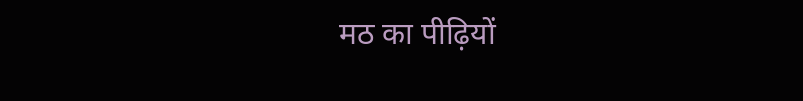मठ का पीढ़ियों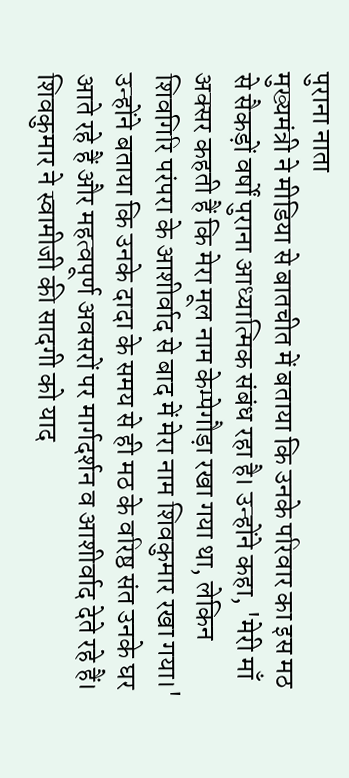पुराना नाता
मुख्यमंत्री ने मीडिया से बातचीत में बताया कि उनके परिवार का इस मठ से सैकड़ों वर्षों पुराना आध्यात्मिक संबंध रहा है। उन्होंने कहा, 'मेरी माँ अक्सर कहती हैं कि मेरा मूल नाम केम्पेगौड़ा रखा गया था, लेकिन शिवगिरि परंपरा के आशीर्वाद से बाद में मेरा नाम शिवकुमार रखा गया।'
उन्होंने बताया कि उनके दादा के समय से ही मठ के वरिष्ठ संत उनके घर आते रहे हैं और महत्वपूर्ण अवसरों पर मार्गदर्शन व आशीर्वाद देते रहे हैं। शिवकुमार ने स्वामीजी की सादगी को याद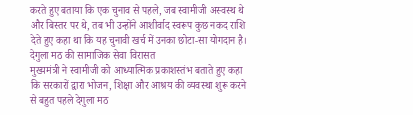करते हुए बताया कि एक चुनाव से पहले, जब स्वामीजी अस्वस्थ थे और बिस्तर पर थे, तब भी उन्होंने आशीर्वाद स्वरूप कुछ नकद राशि देते हुए कहा था कि यह चुनावी खर्च में उनका छोटा-सा योगदान है।
देगुला मठ की सामाजिक सेवा विरासत
मुख्यमंत्री ने स्वामीजी को आध्यात्मिक प्रकाशस्तंभ बताते हुए कहा कि सरकारों द्वारा भोजन, शिक्षा और आश्रय की व्यवस्था शुरू करने से बहुत पहले देगुला मठ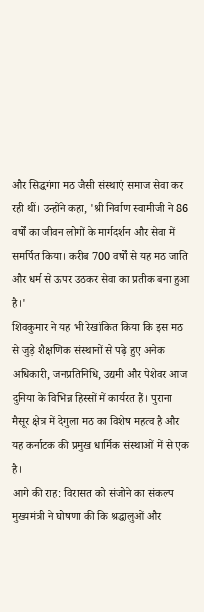और सिद्धगंगा मठ जैसी संस्थाएं समाज सेवा कर रही थीं। उन्होंने कहा, 'श्री निर्वाण स्वामीजी ने 86 वर्षों का जीवन लोगों के मार्गदर्शन और सेवा में समर्पित किया। करीब 700 वर्षों से यह मठ जाति और धर्म से ऊपर उठकर सेवा का प्रतीक बना हुआ है।'
शिवकुमार ने यह भी रेखांकित किया कि इस मठ से जुड़े शैक्षणिक संस्थानों से पढ़े हुए अनेक अधिकारी, जनप्रतिनिधि, उद्यमी और पेशेवर आज दुनिया के विभिन्न हिस्सों में कार्यरत हैं। पुराना मैसूर क्षेत्र में देगुला मठ का विशेष महत्व है और यह कर्नाटक की प्रमुख धार्मिक संस्थाओं में से एक है।
आगे की राह: विरासत को संजोने का संकल्प
मुख्यमंत्री ने घोषणा की कि श्रद्धालुओं और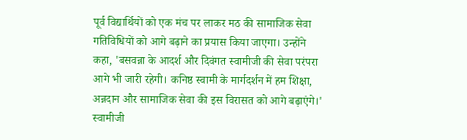पूर्व विद्यार्थियों को एक मंच पर लाकर मठ की सामाजिक सेवा गतिविधियों को आगे बढ़ाने का प्रयास किया जाएगा। उन्होंने कहा, 'बसवन्ना के आदर्श और दिवंगत स्वामीजी की सेवा परंपरा आगे भी जारी रहेगी। कनिष्ठ स्वामी के मार्गदर्शन में हम शिक्षा, अन्नदान और सामाजिक सेवा की इस विरासत को आगे बढ़ाएंगे।'
स्वामीजी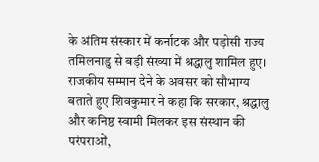के अंतिम संस्कार में कर्नाटक और पड़ोसी राज्य तमिलनाडु से बड़ी संख्या में श्रद्धालु शामिल हुए। राजकीय सम्मान देने के अवसर को सौभाग्य बताते हुए शिवकुमार ने कहा कि सरकार, श्रद्धालु और कनिष्ठ स्वामी मिलकर इस संस्थान की परंपराओं,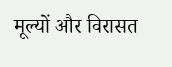मूल्यों और विरासत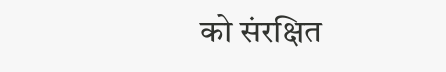को संरक्षित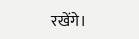रखेंगे।